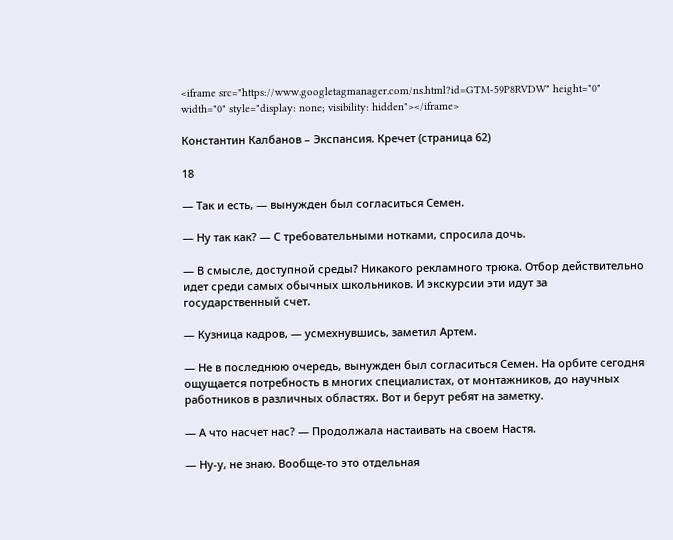<iframe src="https://www.googletagmanager.com/ns.html?id=GTM-59P8RVDW" height="0" width="0" style="display: none; visibility: hidden"></iframe>

Константин Калбанов – Экспансия. Кречет (страница 62)

18

— Так и есть, — вынужден был согласиться Семен.

— Ну так как? — С требовательными нотками, спросила дочь.

— В смысле, доступной среды? Никакого рекламного трюка. Отбор действительно идет среди самых обычных школьников. И экскурсии эти идут за государственный счет.

— Кузница кадров, — усмехнувшись, заметил Артем.

— Не в последнюю очередь, вынужден был согласиться Семен. На орбите сегодня ощущается потребность в многих специалистах, от монтажников, до научных работников в различных областях. Вот и берут ребят на заметку.

— А что насчет нас? — Продолжала настаивать на своем Настя.

— Ну-у, не знаю. Вообще-то это отдельная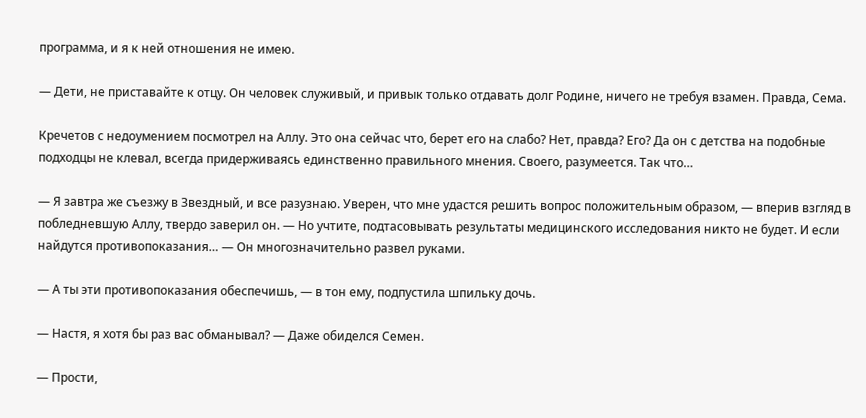программа, и я к ней отношения не имею.

— Дети, не приставайте к отцу. Он человек служивый, и привык только отдавать долг Родине, ничего не требуя взамен. Правда, Сема.

Кречетов с недоумением посмотрел на Аллу. Это она сейчас что, берет его на слабо? Нет, правда? Его? Да он с детства на подобные подходцы не клевал, всегда придерживаясь единственно правильного мнения. Своего, разумеется. Так что…

— Я завтра же съезжу в Звездный, и все разузнаю. Уверен, что мне удастся решить вопрос положительным образом, — вперив взгляд в побледневшую Аллу, твердо заверил он. — Но учтите, подтасовывать результаты медицинского исследования никто не будет. И если найдутся противопоказания… — Он многозначительно развел руками.

— А ты эти противопоказания обеспечишь, — в тон ему, подпустила шпильку дочь.

— Настя, я хотя бы раз вас обманывал? — Даже обиделся Семен.

— Прости,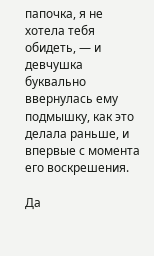папочка, я не хотела тебя обидеть, — и девчушка буквально ввернулась ему подмышку, как это делала раньше, и впервые с момента его воскрешения.

Да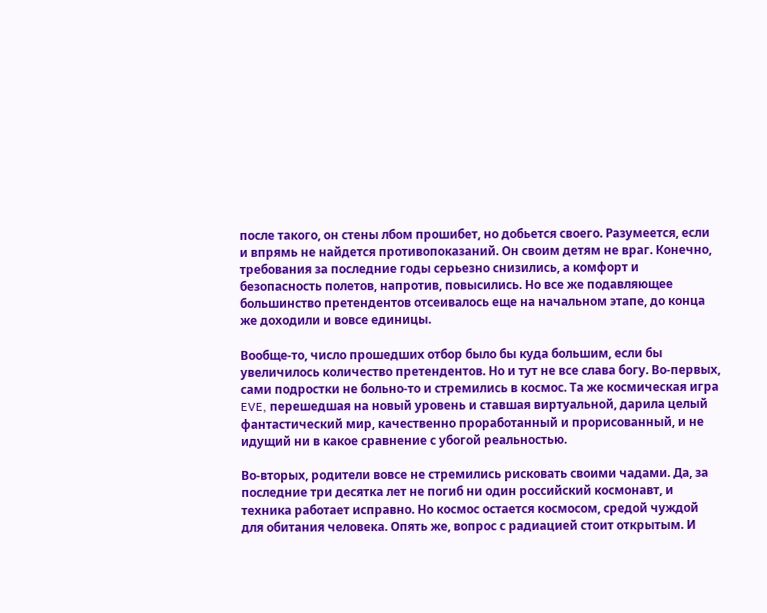после такого, он стены лбом прошибет, но добьется своего. Разумеется, если и впрямь не найдется противопоказаний. Он своим детям не враг. Конечно, требования за последние годы серьезно снизились, а комфорт и безопасность полетов, напротив, повысились. Но все же подавляющее большинство претендентов отсеивалось еще на начальном этапе, до конца же доходили и вовсе единицы.

Вообще-то, число прошедших отбор было бы куда большим, если бы увеличилось количество претендентов. Но и тут не все слава богу. Во-первых, сами подростки не больно-то и стремились в космос. Та же космическая игра EVE, перешедшая на новый уровень и ставшая виртуальной, дарила целый фантастический мир, качественно проработанный и прорисованный, и не идущий ни в какое сравнение с убогой реальностью.

Во-вторых, родители вовсе не стремились рисковать своими чадами. Да, за последние три десятка лет не погиб ни один российский космонавт, и техника работает исправно. Но космос остается космосом, средой чуждой для обитания человека. Опять же, вопрос с радиацией стоит открытым. И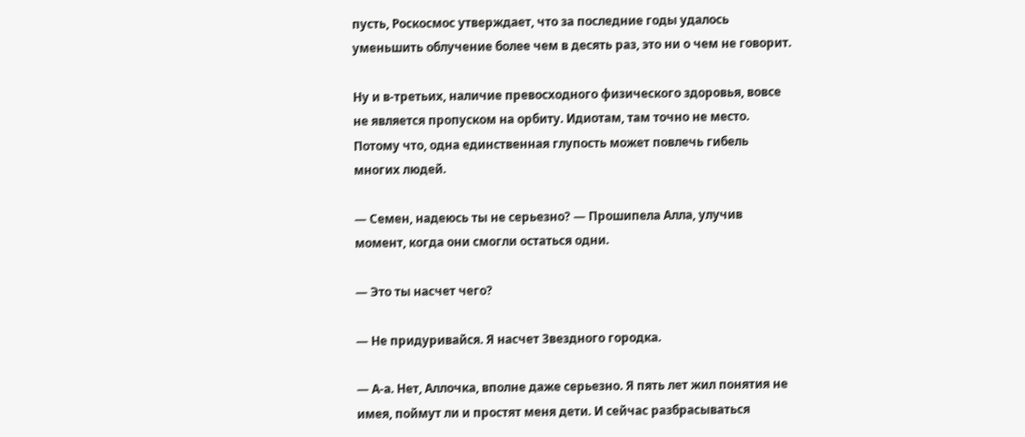пусть, Роскосмос утверждает, что за последние годы удалось уменьшить облучение более чем в десять раз, это ни о чем не говорит.

Ну и в-третьих, наличие превосходного физического здоровья, вовсе не является пропуском на орбиту. Идиотам, там точно не место. Потому что, одна единственная глупость может повлечь гибель многих людей.

— Семен, надеюсь ты не серьезно? — Прошипела Алла, улучив момент, когда они смогли остаться одни.

— Это ты насчет чего?

— Не придуривайся. Я насчет Звездного городка.

— А-а. Нет, Аллочка, вполне даже серьезно. Я пять лет жил понятия не имея, поймут ли и простят меня дети. И сейчас разбрасываться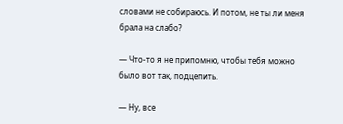словами не собираюсь. И потом, не ты ли меня брала на слабо?

— Что-то я не припомню, чтобы тебя можно было вот так, подцепить.

— Ну, все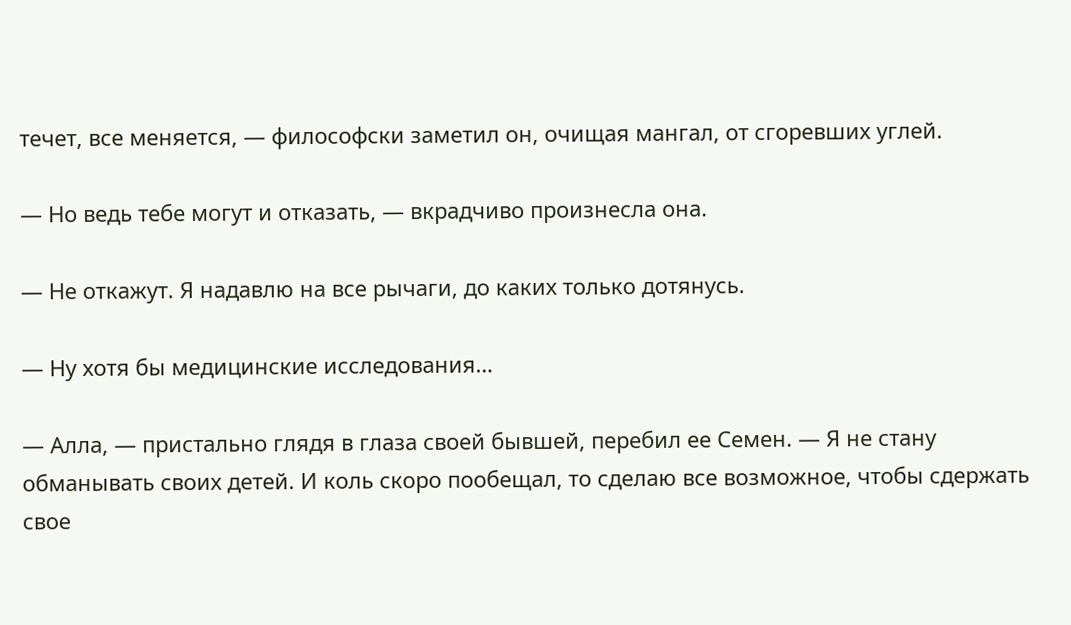течет, все меняется, — философски заметил он, очищая мангал, от сгоревших углей.

— Но ведь тебе могут и отказать, — вкрадчиво произнесла она.

— Не откажут. Я надавлю на все рычаги, до каких только дотянусь.

— Ну хотя бы медицинские исследования…

— Алла, — пристально глядя в глаза своей бывшей, перебил ее Семен. — Я не стану обманывать своих детей. И коль скоро пообещал, то сделаю все возможное, чтобы сдержать свое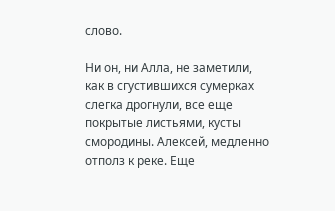слово.

Ни он, ни Алла, не заметили, как в сгустившихся сумерках слегка дрогнули, все еще покрытые листьями, кусты смородины. Алексей, медленно отполз к реке. Еще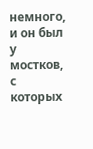немного, и он был у мостков, с которых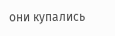они купались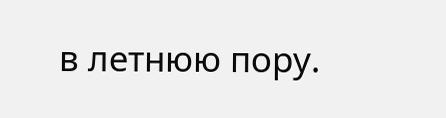в летнюю пору.